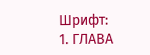Шрифт:
1. ГЛАВА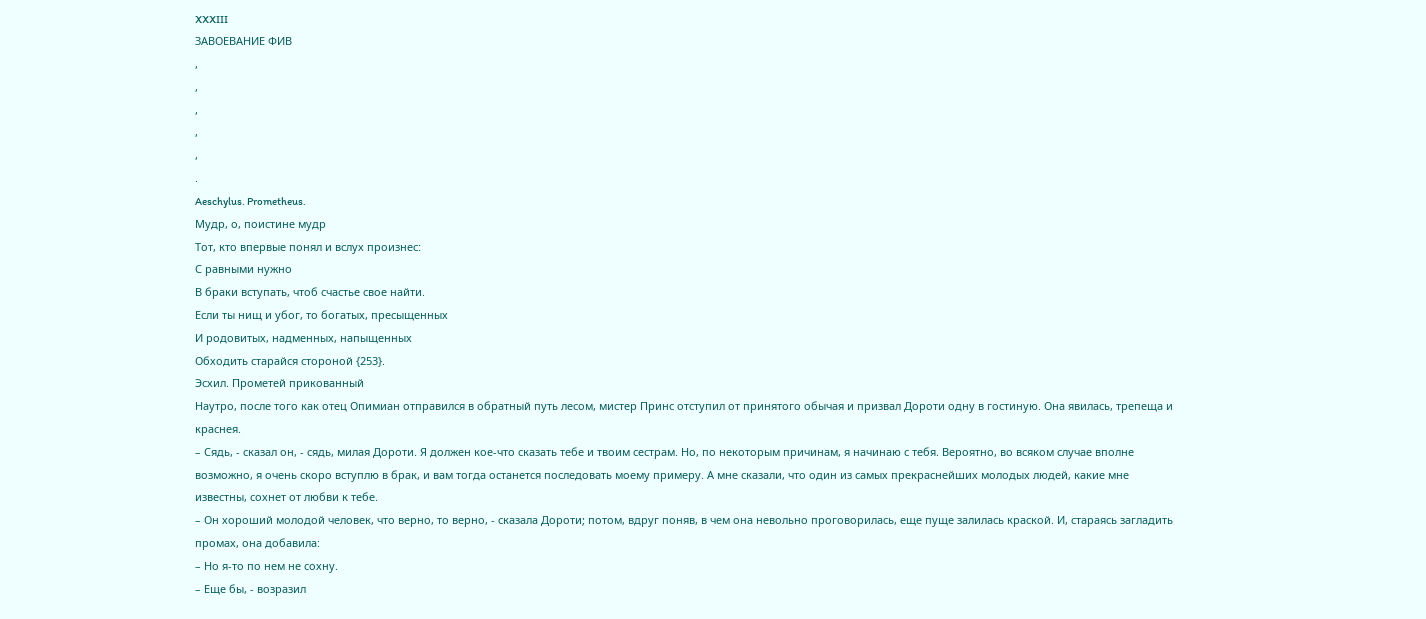XXXIII
ЗАВОЕВАНИЕ ФИВ
,
,
,
,
,
.
Aeschylus. Prometheus.
Мудр, о, поистине мудр
Тот, кто впервые понял и вслух произнес:
С равными нужно
В браки вступать, чтоб счастье свое найти.
Если ты нищ и убог, то богатых, пресыщенных
И родовитых, надменных, напыщенных
Обходить старайся стороной {253}.
Эсхил. Прометей прикованный
Наутро, после того как отец Опимиан отправился в обратный путь лесом, мистер Принс отступил от принятого обычая и призвал Дороти одну в гостиную. Она явилась, трепеща и краснея.
– Сядь, - сказал он, - сядь, милая Дороти. Я должен кое-что сказать тебе и твоим сестрам. Но, по некоторым причинам, я начинаю с тебя. Вероятно, во всяком случае вполне возможно, я очень скоро вступлю в брак, и вам тогда останется последовать моему примеру. А мне сказали, что один из самых прекраснейших молодых людей, какие мне известны, сохнет от любви к тебе.
– Он хороший молодой человек, что верно, то верно, - сказала Дороти; потом, вдруг поняв, в чем она невольно проговорилась, еще пуще залилась краской. И, стараясь загладить промах, она добавила:
– Но я-то по нем не сохну.
– Еще бы, - возразил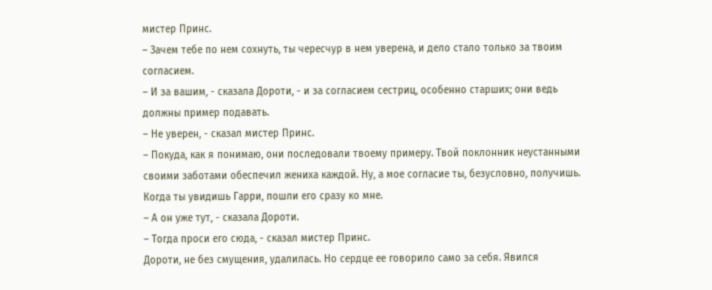мистер Принс.
– Зачем тебе по нем сохнуть, ты чересчур в нем уверена, и дело стало только за твоим согласием.
– И за вашим, - сказала Дороти, - и за согласием сестриц, особенно старших; они ведь должны пример подавать.
– Не уверен, - сказал мистер Принс.
– Покуда, как я понимаю, они последовали твоему примеру. Твой поклонник неустанными своими заботами обеспечил жениха каждой. Ну, а мое согласие ты, безусловно, получишь. Когда ты увидишь Гарри, пошли его сразу ко мне.
– А он уже тут, - сказала Дороти.
– Тогда проси его сюда, - сказал мистер Принс.
Дороти, не без смущения, удалилась. Но сердце ее говорило само за себя. Явился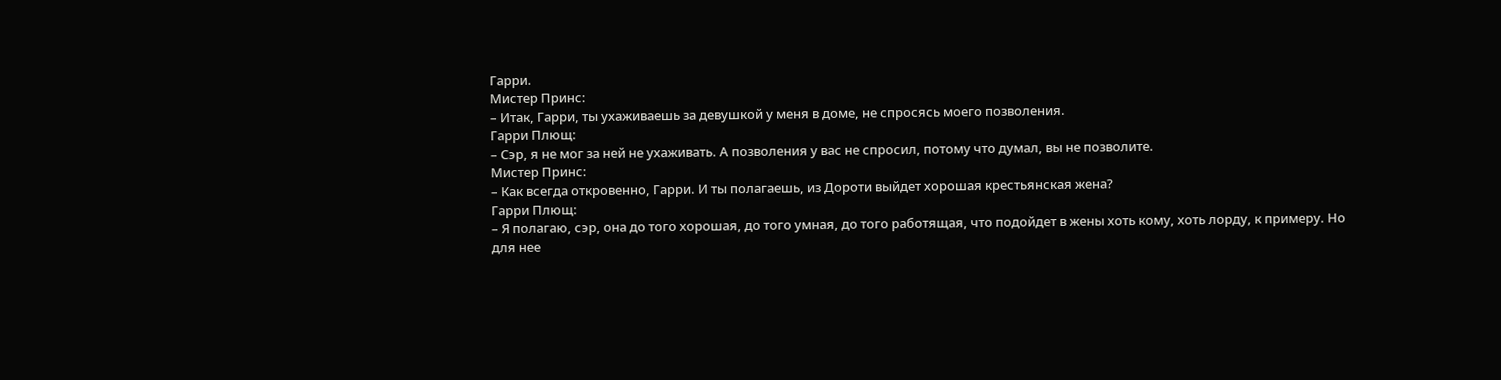Гарри.
Мистер Принс:
– Итак, Гарри, ты ухаживаешь за девушкой у меня в доме, не спросясь моего позволения.
Гарри Плющ:
– Сэр, я не мог за ней не ухаживать. А позволения у вас не спросил, потому что думал, вы не позволите.
Мистер Принс:
– Как всегда откровенно, Гарри. И ты полагаешь, из Дороти выйдет хорошая крестьянская жена?
Гарри Плющ:
– Я полагаю, сэр, она до того хорошая, до того умная, до того работящая, что подойдет в жены хоть кому, хоть лорду, к примеру. Но для нее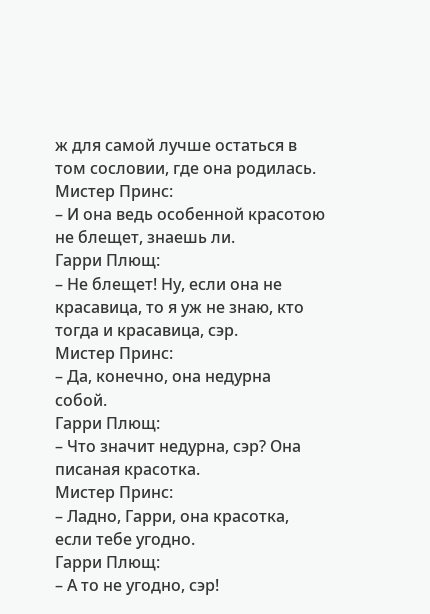ж для самой лучше остаться в том сословии, где она родилась.
Мистер Принс:
– И она ведь особенной красотою не блещет, знаешь ли.
Гарри Плющ:
– Не блещет! Ну, если она не красавица, то я уж не знаю, кто тогда и красавица, сэр.
Мистер Принс:
– Да, конечно, она недурна собой.
Гарри Плющ:
– Что значит недурна, сэр? Она писаная красотка.
Мистер Принс:
– Ладно, Гарри, она красотка, если тебе угодно.
Гарри Плющ:
– А то не угодно, сэр!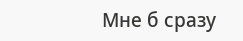Мне б сразу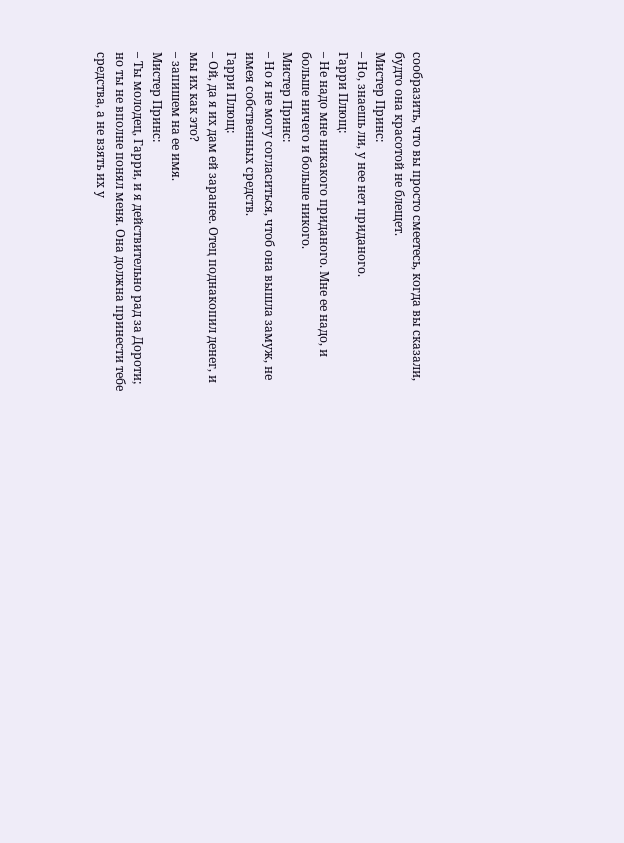сообразить, что вы просто смеетесь, когда вы сказали, будто она красотой не блещет.
Мистер Принс:
– Но, знаешь ли, у нее нет приданого.
Гарри Плющ:
– Не надо мне никакого приданого. Мне ее надо, и больше ничего и больше никого.
Мистер Принс:
– Но я не могу согласиться, чтоб она вышла замуж, не имея собственных средств.
Гарри Плющ:
– Ой, да я их дам ей заранее. Отец поднакопил денег, и мы их как это?
– запишем на ее имя.
Мистер Принс:
– Ты молодец, Гарри, и я действительно рад за Дороти; но ты не вполне понял меня. Она должна принести тебе средства, а не взять их у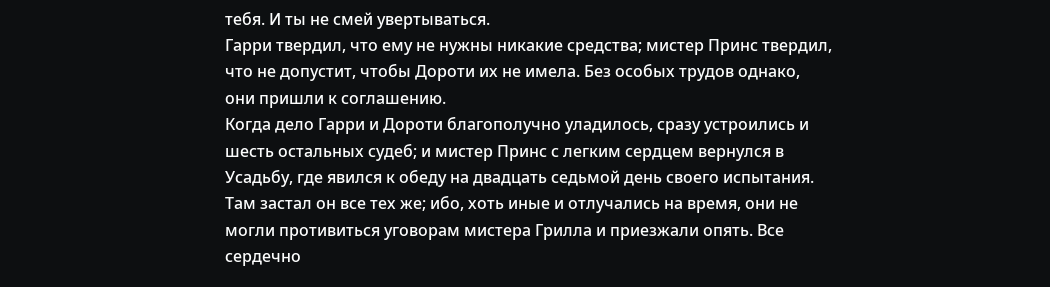тебя. И ты не смей увертываться.
Гарри твердил, что ему не нужны никакие средства; мистер Принс твердил, что не допустит, чтобы Дороти их не имела. Без особых трудов однако, они пришли к соглашению.
Когда дело Гарри и Дороти благополучно уладилось, сразу устроились и шесть остальных судеб; и мистер Принс с легким сердцем вернулся в Усадьбу, где явился к обеду на двадцать седьмой день своего испытания.
Там застал он все тех же; ибо, хоть иные и отлучались на время, они не могли противиться уговорам мистера Грилла и приезжали опять. Все сердечно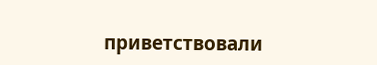приветствовали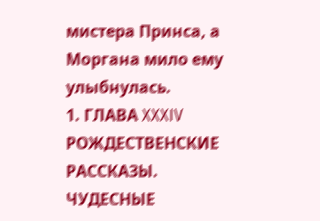мистера Принса, а Моргана мило ему улыбнулась.
1. ГЛАВА XXXIV
РОЖДЕСТВЕНСКИЕ РАССКАЗЫ.
ЧУДЕСНЫЕ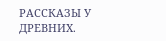РАССКАЗЫ У ДРЕВНИХ.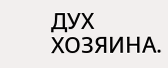ДУХ ХОЗЯИНА.